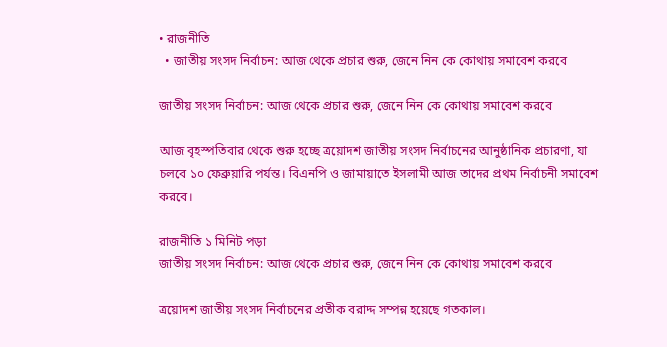• রাজনীতি
  • জাতীয় সংসদ নির্বাচন: আজ থেকে প্রচার শুরু, জেনে নিন কে কোথায় সমাবেশ করবে

জাতীয় সংসদ নির্বাচন: আজ থেকে প্রচার শুরু, জেনে নিন কে কোথায় সমাবেশ করবে

আজ বৃহস্পতিবার থেকে শুরু হচ্ছে ত্রয়োদশ জাতীয় সংসদ নির্বাচনের আনুষ্ঠানিক প্রচারণা, যা চলবে ১০ ফেব্রুয়ারি পর্যন্ত। বিএনপি ও জামায়াতে ইসলামী আজ তাদের প্রথম নির্বাচনী সমাবেশ করবে।

রাজনীতি ১ মিনিট পড়া
জাতীয় সংসদ নির্বাচন: আজ থেকে প্রচার শুরু, জেনে নিন কে কোথায় সমাবেশ করবে

ত্রয়োদশ জাতীয় সংসদ নির্বাচনের প্রতীক বরাদ্দ সম্পন্ন হয়েছে গতকাল।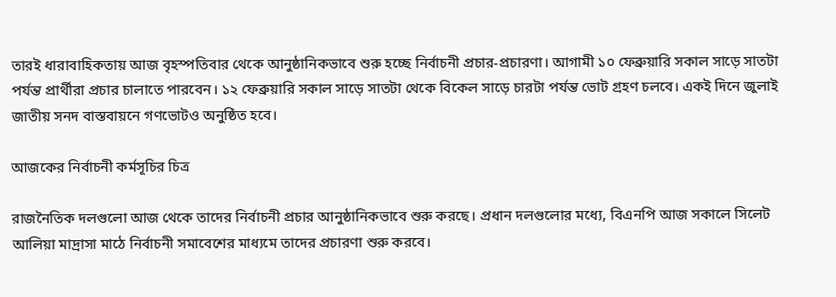তারই ধারাবাহিকতায় আজ বৃহস্পতিবার থেকে আনুষ্ঠানিকভাবে শুরু হচ্ছে নির্বাচনী প্রচার-প্রচারণা। আগামী ১০ ফেব্রুয়ারি সকাল সাড়ে সাতটা পর্যন্ত প্রার্থীরা প্রচার চালাতে পারবেন। ১২ ফেব্রুয়ারি সকাল সাড়ে সাতটা থেকে বিকেল সাড়ে চারটা পর্যন্ত ভোট গ্রহণ চলবে। একই দিনে জুলাই জাতীয় সনদ বাস্তবায়নে গণভোটও অনুষ্ঠিত হবে।

আজকের নির্বাচনী কর্মসূচির চিত্র

রাজনৈতিক দলগুলো আজ থেকে তাদের নির্বাচনী প্রচার আনুষ্ঠানিকভাবে শুরু করছে। প্রধান দলগুলোর মধ্যে, বিএনপি আজ সকালে সিলেট আলিয়া মাদ্রাসা মাঠে নির্বাচনী সমাবেশের মাধ্যমে তাদের প্রচারণা শুরু করবে।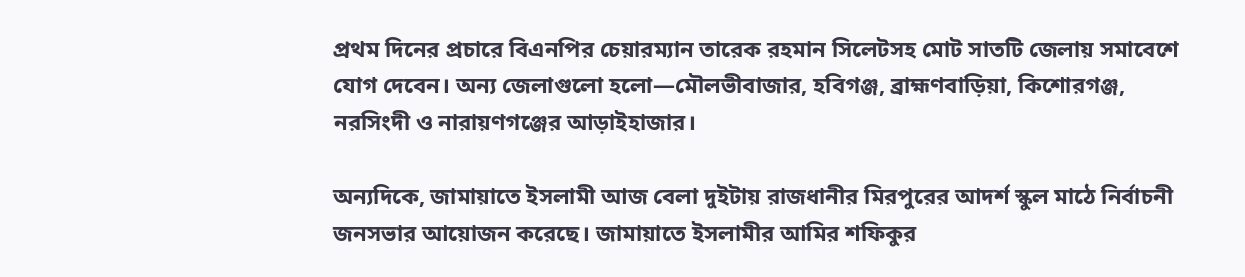প্রথম দিনের প্রচারে বিএনপির চেয়ারম্যান তারেক রহমান সিলেটসহ মোট সাতটি জেলায় সমাবেশে যোগ দেবেন। অন্য জেলাগুলো হলো—মৌলভীবাজার, হবিগঞ্জ, ব্রাহ্মণবাড়িয়া, কিশোরগঞ্জ, নরসিংদী ও নারায়ণগঞ্জের আড়াইহাজার।

অন্যদিকে, জামায়াতে ইসলামী আজ বেলা দুইটায় রাজধানীর মিরপুরের আদর্শ স্কুল মাঠে নির্বাচনী জনসভার আয়োজন করেছে। জামায়াতে ইসলামীর আমির শফিকুর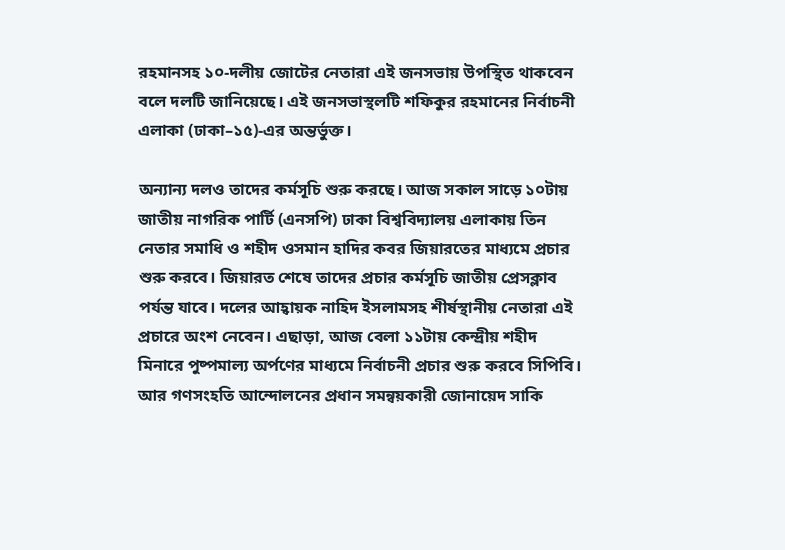রহমানসহ ১০-দলীয় জোটের নেতারা এই জনসভায় উপস্থিত থাকবেন বলে দলটি জানিয়েছে। এই জনসভাস্থলটি শফিকুর রহমানের নির্বাচনী এলাকা (ঢাকা–১৫)-এর অন্তর্ভুক্ত।

অন্যান্য দলও তাদের কর্মসূচি শুরু করছে। আজ সকাল সাড়ে ১০টায় জাতীয় নাগরিক পার্টি (এনসপি) ঢাকা বিশ্ববিদ্যালয় এলাকায় তিন নেতার সমাধি ও শহীদ ওসমান হাদির কবর জিয়ারতের মাধ্যমে প্রচার শুরু করবে। জিয়ারত শেষে তাদের প্রচার কর্মসূচি জাতীয় প্রেসক্লাব পর্যন্ত যাবে। দলের আহ্বায়ক নাহিদ ইসলামসহ শীর্ষস্থানীয় নেতারা এই প্রচারে অংশ নেবেন। এছাড়া, আজ বেলা ১১টায় কেন্দ্রীয় শহীদ মিনারে পুষ্পমাল্য অর্পণের মাধ্যমে নির্বাচনী প্রচার শুরু করবে সিপিবি। আর গণসংহতি আন্দোলনের প্রধান সমন্বয়কারী জোনায়েদ সাকি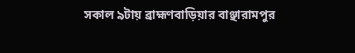সকাল ৯টায় ব্রাহ্মণবাড়িয়ার বাঞ্ছারামপুর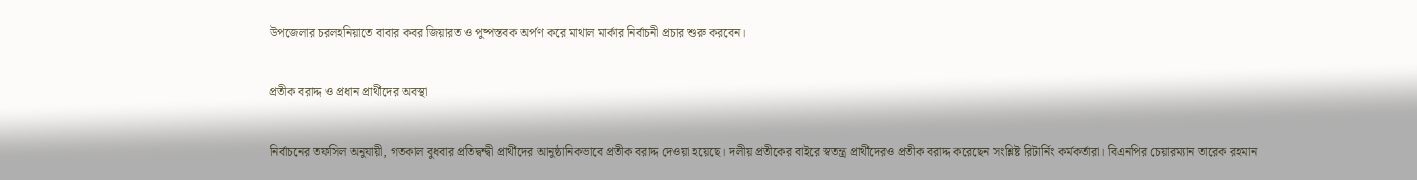উপজেলার চরলহনিয়াতে বাবার কবর জিয়ারত ও পুষ্পস্তবক অর্পণ করে মাথাল মার্কার নির্বাচনী প্রচার শুরু করবেন।

প্রতীক বরাদ্দ ও প্রধান প্রার্থীদের অবস্থা

নির্বাচনের তফসিল অনুযায়ী, গতকাল বুধবার প্রতিদ্বন্দ্বী প্রার্থীদের আনুষ্ঠানিকভাবে প্রতীক বরাদ্দ দেওয়া হয়েছে। দলীয় প্রতীকের বাইরে স্বতন্ত্র প্রার্থীদেরও প্রতীক বরাদ্দ করেছেন সংশ্লিষ্ট রিটার্নিং কর্মকর্তারা। বিএনপির চেয়ারম্যান তারেক রহমান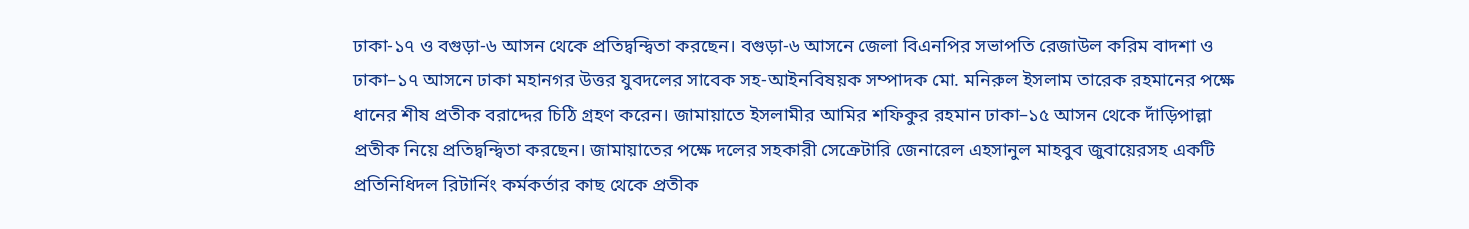ঢাকা-১৭ ও বগুড়া-৬ আসন থেকে প্রতিদ্বন্দ্বিতা করছেন। বগুড়া-৬ আসনে জেলা বিএনপির সভাপতি রেজাউল করিম বাদশা ও ঢাকা–১৭ আসনে ঢাকা মহানগর উত্তর যুবদলের সাবেক সহ-আইনবিষয়ক সম্পাদক মো. মনিরুল ইসলাম তারেক রহমানের পক্ষে ধানের শীষ প্রতীক বরাদ্দের চিঠি গ্রহণ করেন। জামায়াতে ইসলামীর আমির শফিকুর রহমান ঢাকা–১৫ আসন থেকে দাঁড়িপাল্লা প্রতীক নিয়ে প্রতিদ্বন্দ্বিতা করছেন। জামায়াতের পক্ষে দলের সহকারী সেক্রেটারি জেনারেল এহসানুল মাহবুব জুবায়েরসহ একটি প্রতিনিধিদল রিটার্নিং কর্মকর্তার কাছ থেকে প্রতীক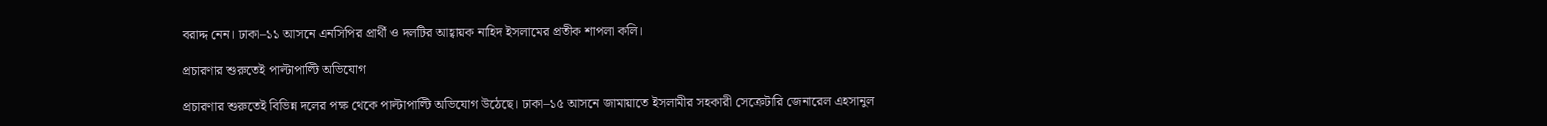বরাদ্দ নেন। ঢাকা–১১ আসনে এনসিপির প্রার্থী ও দলটির আহ্বায়ক নাহিদ ইসলামের প্রতীক শাপলা কলি।

প্রচারণার শুরুতেই পাল্টাপাল্টি অভিযোগ

প্রচারণার শুরুতেই বিভিন্ন দলের পক্ষ থেকে পাল্টাপাল্টি অভিযোগ উঠেছে। ঢাকা–১৫ আসনে জামায়াতে ইসলামীর সহকারী সেক্রেটারি জেনারেল এহসানুল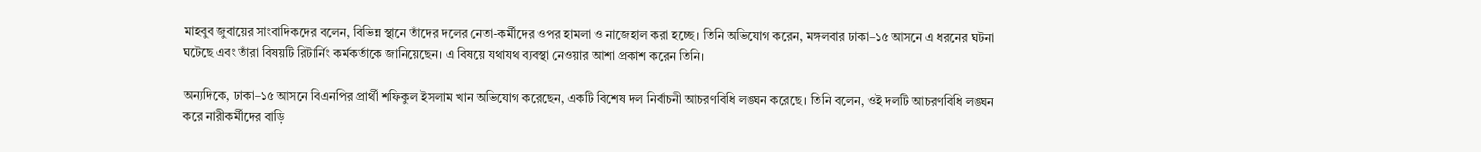মাহবুব জুবায়ের সাংবাদিকদের বলেন, বিভিন্ন স্থানে তাঁদের দলের নেতা-কর্মীদের ওপর হামলা ও নাজেহাল করা হচ্ছে। তিনি অভিযোগ করেন, মঙ্গলবার ঢাকা–১৫ আসনে এ ধরনের ঘটনা ঘটেছে এবং তাঁরা বিষয়টি রিটার্নিং কর্মকর্তাকে জানিয়েছেন। এ বিষয়ে যথাযথ ব্যবস্থা নেওয়ার আশা প্রকাশ করেন তিনি।

অন্যদিকে, ঢাকা–১৫ আসনে বিএনপির প্রার্থী শফিকুল ইসলাম খান অভিযোগ করেছেন, একটি বিশেষ দল নির্বাচনী আচরণবিধি লঙ্ঘন করেছে। তিনি বলেন, ওই দলটি আচরণবিধি লঙ্ঘন করে নারীকর্মীদের বাড়ি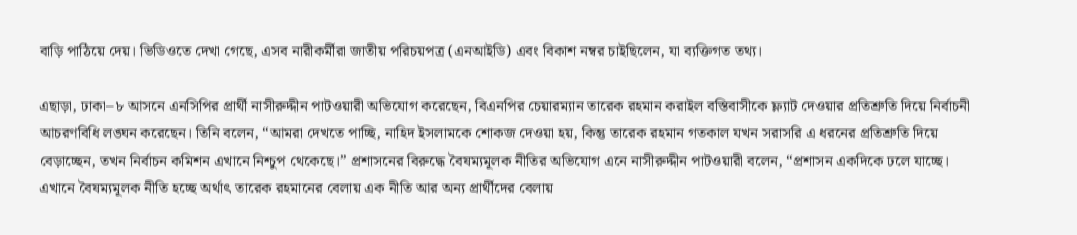বাড়ি পাঠিয়ে দেয়। ভিডিওতে দেখা গেছে, এসব নারীকর্মীরা জাতীয় পরিচয়পত্র (এনআইডি) এবং বিকাশ নম্বর চাইছিলেন, যা ব্যক্তিগত তথ্য।

এছাড়া, ঢাকা–৮ আসনে এনসিপির প্রার্থী নাসীরুদ্দীন পাটওয়ারী অভিযোগ করেছেন, বিএনপির চেয়ারম্যান তারেক রহমান করাইল বস্তিবাসীকে ফ্ল্যাট দেওয়ার প্রতিশ্রুতি দিয়ে নির্বাচনী আচরণবিধি লঙ্ঘন করেছেন। তিনি বলেন, “আমরা দেখতে পাচ্ছি, নাহিদ ইসলামকে শোকজ দেওয়া হয়, কিন্তু তারেক রহমান গতকাল যখন সরাসরি এ ধরনের প্রতিশ্রুতি দিয়ে বেড়াচ্ছেন, তখন নির্বাচন কমিশন এখানে নিশ্চুপ থেকেছে।” প্রশাসনের বিরুদ্ধে বৈষম্যমূলক নীতির অভিযোগ এনে নাসীরুদ্দীন পাটওয়ারী বলেন, “প্রশাসন একদিকে ঢলে যাচ্ছে। এখানে বৈষম্যমূলক নীতি হচ্ছে অর্থাৎ তারেক রহমানের বেলায় এক নীতি আর অন্য প্রার্থীদের বেলায়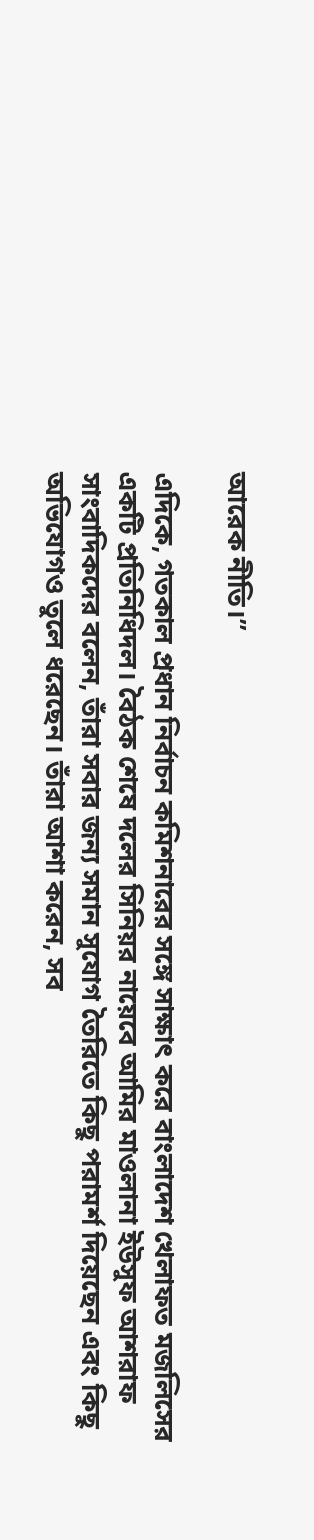আরেক নীতি।”

এদিকে, গতকাল প্রধান নির্বাচন কমিশনারের সঙ্গে সাক্ষাৎ করে বাংলাদেশ খেলাফত মজলিসের একটি প্রতিনিধিদল। বৈঠক শেষে দলের সিনিয়র নায়েবে আমির মাওলানা ইউসুফ আশরাফ সাংবাদিকদের বলেন, তাঁরা সবার জন্য সমান সুযোগ তৈরিতে কিছু পরামর্শ দিয়েছেন এবং কিছু অভিযোগও তুলে ধরেছেন। তাঁরা আশা করেন, সব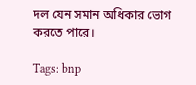দল যেন সমান অধিকার ভোগ করতে পারে।

Tags: bnp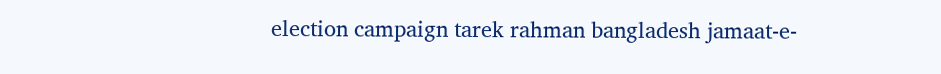election campaign tarek rahman bangladesh jamaat-e-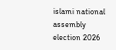islami national assembly election 2026